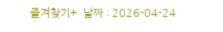즐겨찾기+  날짜 : 2026-04-24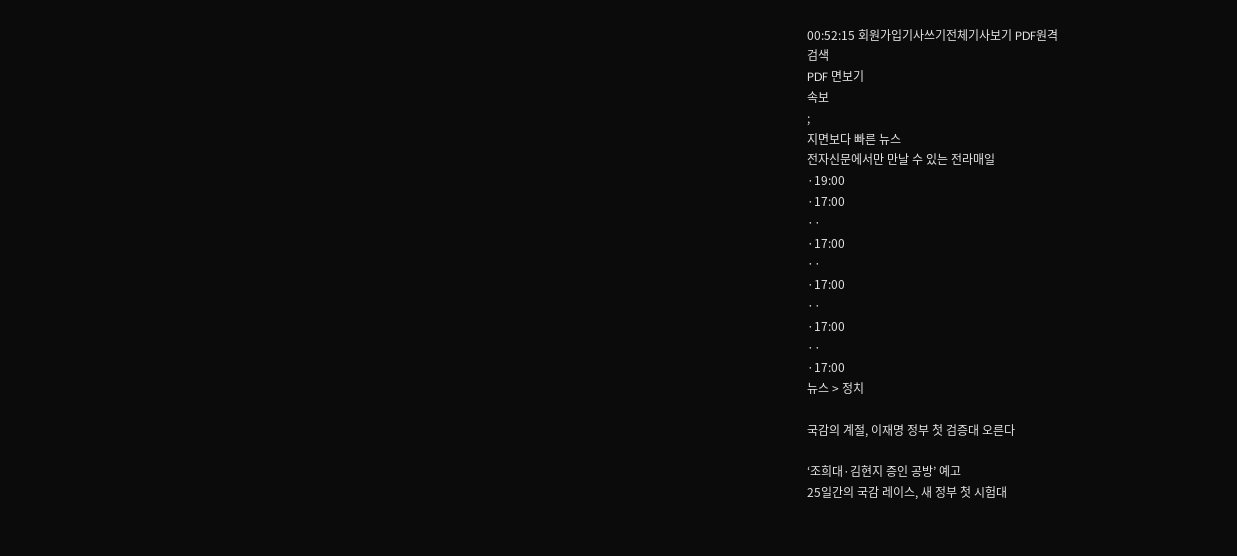00:52:15 회원가입기사쓰기전체기사보기 PDF원격
검색
PDF 면보기
속보
;
지면보다 빠른 뉴스
전자신문에서만 만날 수 있는 전라매일
·19:00
·17:00
··
·17:00
··
·17:00
··
·17:00
··
·17:00
뉴스 > 정치

국감의 계절, 이재명 정부 첫 검증대 오른다

‘조희대·김현지 증인 공방’ 예고
25일간의 국감 레이스, 새 정부 첫 시험대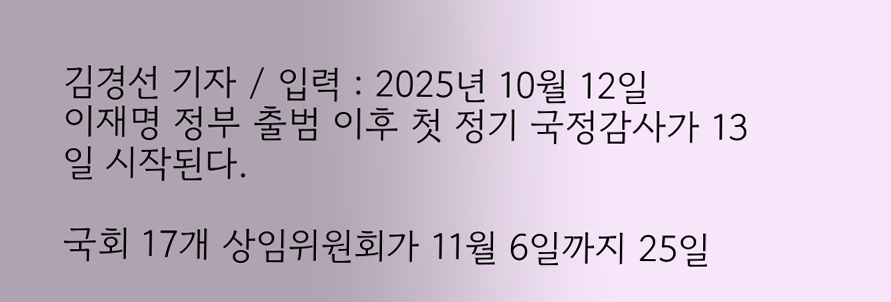김경선 기자 / 입력 : 2025년 10월 12일
이재명 정부 출범 이후 첫 정기 국정감사가 13일 시작된다.

국회 17개 상임위원회가 11월 6일까지 25일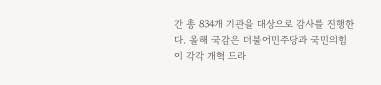간 총 834개 기관을 대상으로 감사를 진행한다. 올해 국감은 더불어민주당과 국민의힘이 각각 개혁 드라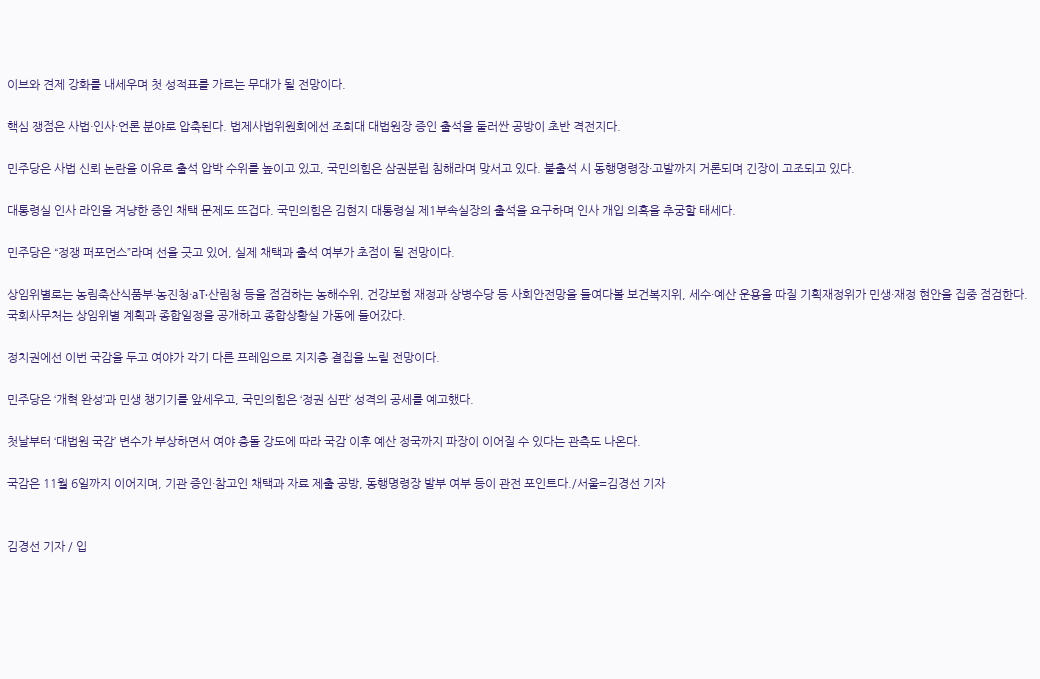이브와 견제 강화를 내세우며 첫 성적표를 가르는 무대가 될 전망이다.

핵심 쟁점은 사법·인사·언론 분야로 압축된다. 법제사법위원회에선 조희대 대법원장 증인 출석을 둘러싼 공방이 초반 격전지다.

민주당은 사법 신뢰 논란을 이유로 출석 압박 수위를 높이고 있고, 국민의힘은 삼권분립 침해라며 맞서고 있다. 불출석 시 동행명령장·고발까지 거론되며 긴장이 고조되고 있다.

대통령실 인사 라인을 겨냥한 증인 채택 문제도 뜨겁다. 국민의힘은 김현지 대통령실 제1부속실장의 출석을 요구하며 인사 개입 의혹을 추궁할 태세다.

민주당은 “정쟁 퍼포먼스”라며 선을 긋고 있어, 실제 채택과 출석 여부가 초점이 될 전망이다.

상임위별로는 농림축산식품부·농진청·aT·산림청 등을 점검하는 농해수위, 건강보험 재정과 상병수당 등 사회안전망을 들여다볼 보건복지위, 세수·예산 운용을 따질 기획재정위가 민생·재정 현안을 집중 점검한다. 국회사무처는 상임위별 계획과 종합일정을 공개하고 종합상황실 가동에 들어갔다.

정치권에선 이번 국감을 두고 여야가 각기 다른 프레임으로 지지층 결집을 노릴 전망이다.

민주당은 ‘개혁 완성’과 민생 챙기기를 앞세우고, 국민의힘은 ‘정권 심판’ 성격의 공세를 예고했다.

첫날부터 ‘대법원 국감’ 변수가 부상하면서 여야 충돌 강도에 따라 국감 이후 예산 정국까지 파장이 이어질 수 있다는 관측도 나온다.

국감은 11월 6일까지 이어지며, 기관 증인·참고인 채택과 자료 제출 공방, 동행명령장 발부 여부 등이 관전 포인트다./서울=김경선 기자


김경선 기자 / 입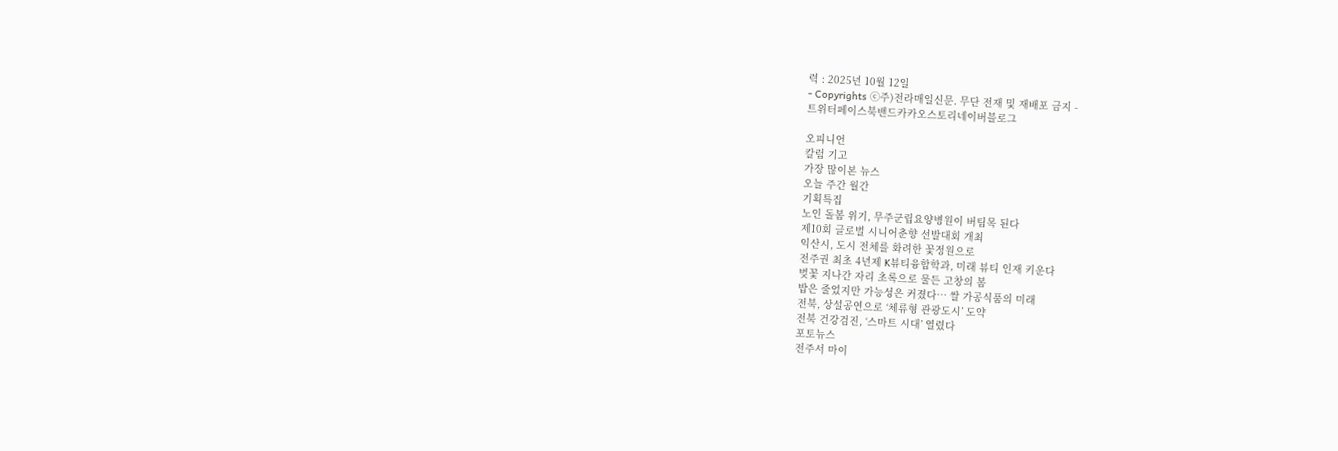력 : 2025년 10월 12일
- Copyrights ⓒ주)전라매일신문. 무단 전재 및 재배포 금지 -
트위터페이스북밴드카카오스토리네이버블로그

오피니언
칼럼 기고
가장 많이본 뉴스
오늘 주간 월간
기획특집
노인 돌봄 위기, 무주군립요양병원이 버팀목 된다
제10회 글로벌 시니어춘향 선발대회 개최
익산시, 도시 전체를 화려한 꽃정원으로
전주권 최초 4년제 K뷰티융합학과, 미래 뷰티 인재 키운다
벚꽃 지나간 자리 초록으로 물든 고창의 봄
밥은 줄었지만 가능성은 커졌다… 쌀 가공식품의 미래
전북, 상설공연으로 ‘체류형 관광도시’ 도약
전북 건강검진, ‘스마트 시대’ 열렸다
포토뉴스
전주서 마이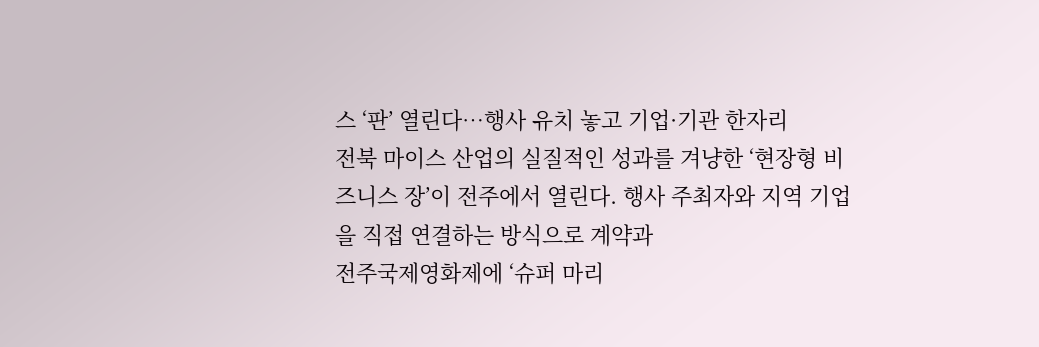스 ‘판’ 열린다…행사 유치 놓고 기업·기관 한자리
전북 마이스 산업의 실질적인 성과를 겨냥한 ‘현장형 비즈니스 장’이 전주에서 열린다. 행사 주최자와 지역 기업을 직접 연결하는 방식으로 계약과
전주국제영화제에 ‘슈퍼 마리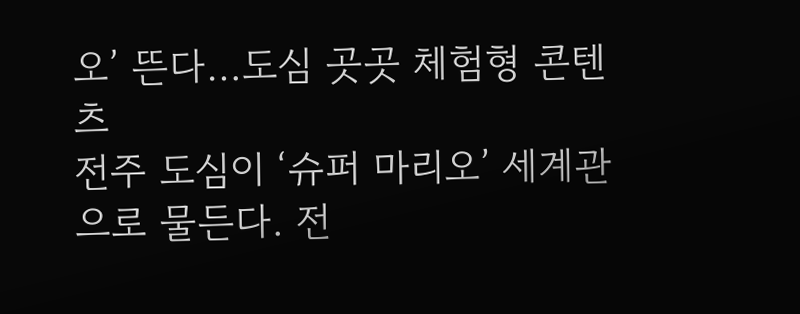오’ 뜬다…도심 곳곳 체험형 콘텐츠
전주 도심이 ‘슈퍼 마리오’ 세계관으로 물든다. 전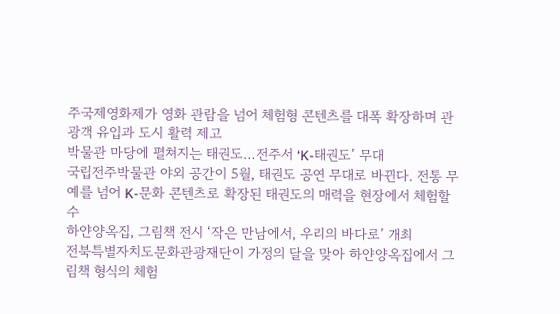주국제영화제가 영화 관람을 넘어 체험형 콘텐츠를 대폭 확장하며 관광객 유입과 도시 활력 제고
박물관 마당에 펼쳐지는 태권도…전주서 ‘K-태권도’ 무대
국립전주박물관 야외 공간이 5월, 태권도 공연 무대로 바뀐다. 전통 무예를 넘어 K-문화 콘텐츠로 확장된 태권도의 매력을 현장에서 체험할 수
하얀양옥집, 그림책 전시 ‘작은 만남에서, 우리의 바다로’ 개최
전북특별자치도문화관광재단이 가정의 달을 맞아 하얀양옥집에서 그림책 형식의 체험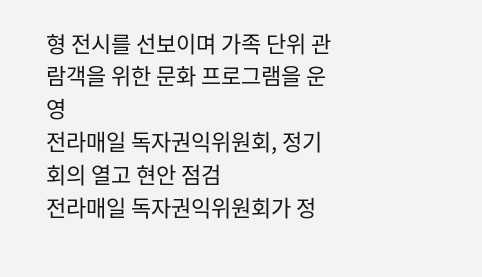형 전시를 선보이며 가족 단위 관람객을 위한 문화 프로그램을 운영
전라매일 독자권익위원회, 정기회의 열고 현안 점검
전라매일 독자권익위원회가 정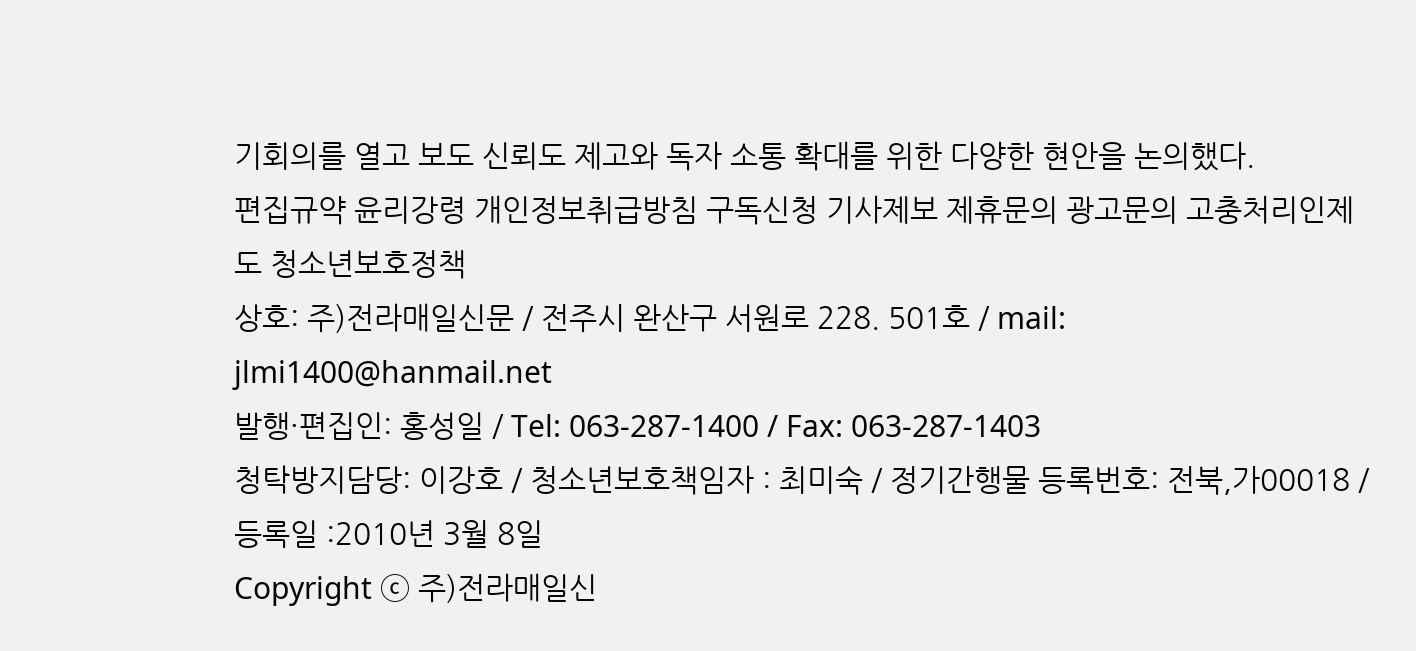기회의를 열고 보도 신뢰도 제고와 독자 소통 확대를 위한 다양한 현안을 논의했다.
편집규약 윤리강령 개인정보취급방침 구독신청 기사제보 제휴문의 광고문의 고충처리인제도 청소년보호정책
상호: 주)전라매일신문 / 전주시 완산구 서원로 228. 501호 / mail: jlmi1400@hanmail.net
발행·편집인: 홍성일 / Tel: 063-287-1400 / Fax: 063-287-1403
청탁방지담당: 이강호 / 청소년보호책임자 : 최미숙 / 정기간행물 등록번호: 전북,가00018 / 등록일 :2010년 3월 8일
Copyright ⓒ 주)전라매일신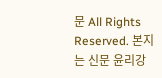문 All Rights Reserved. 본지는 신문 윤리강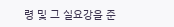령 및 그 실요강을 준